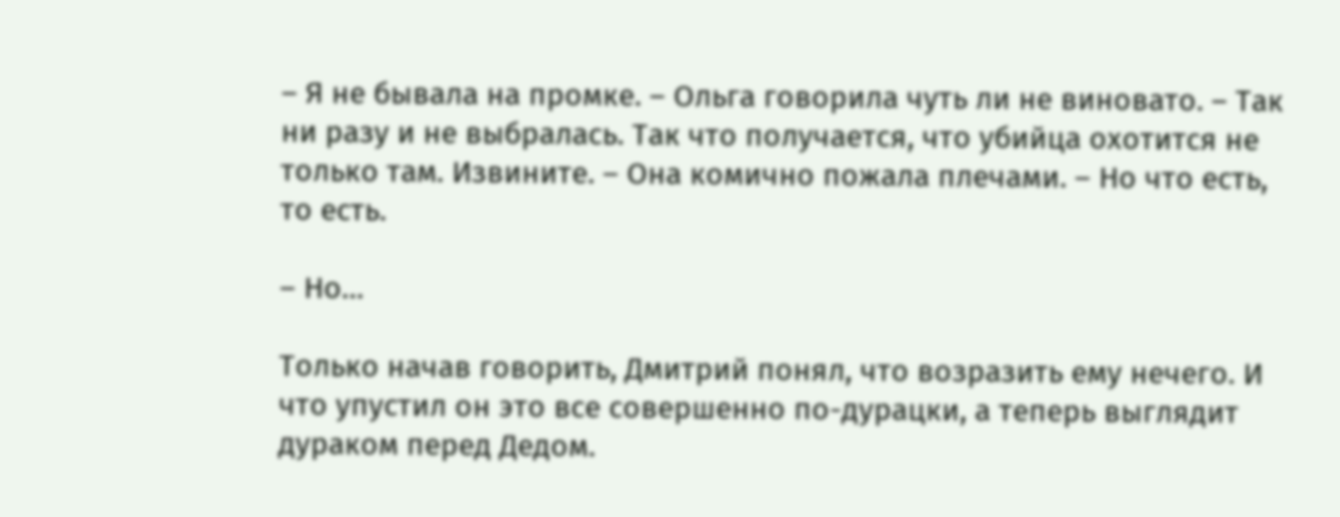– Я не бывала на промке. – Ольга говорила чуть ли не виновато. – Так ни разу и не выбралась. Так что получается, что убийца охотится не только там. Извините. – Она комично пожала плечами. – Но что есть, то есть.

– Но…

Только начав говорить, Дмитрий понял, что возразить ему нечего. И что упустил он это все совершенно по-дурацки, а теперь выглядит дураком перед Дедом.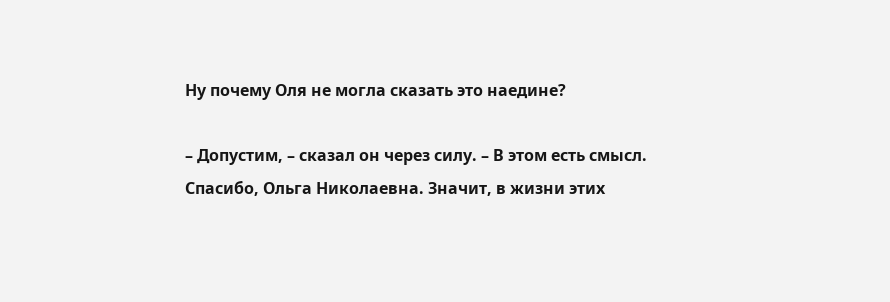Ну почему Оля не могла сказать это наедине?

– Допустим, – сказал он через силу. – В этом есть смысл. Спасибо, Ольга Николаевна. Значит, в жизни этих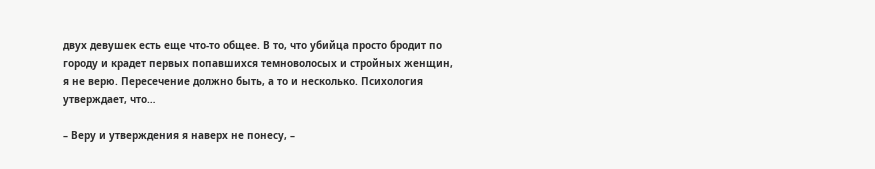двух девушек есть еще что-то общее. В то, что убийца просто бродит по городу и крадет первых попавшихся темноволосых и стройных женщин, я не верю. Пересечение должно быть, а то и несколько. Психология утверждает, что…

– Веру и утверждения я наверх не понесу, –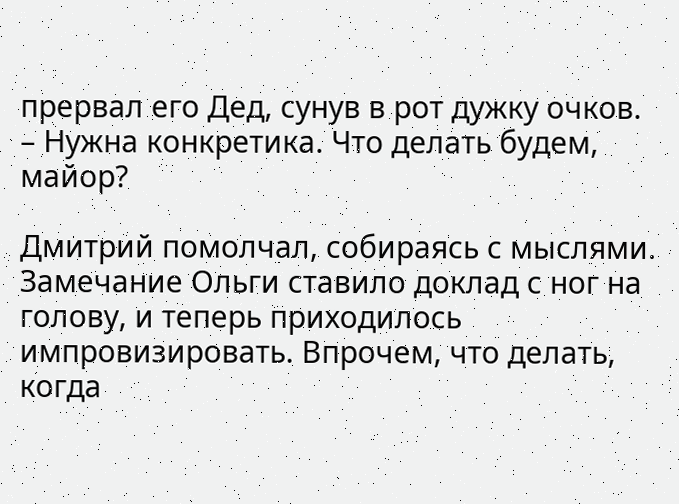прервал его Дед, сунув в рот дужку очков. – Нужна конкретика. Что делать будем, майор?

Дмитрий помолчал, собираясь с мыслями. Замечание Ольги ставило доклад с ног на голову, и теперь приходилось импровизировать. Впрочем, что делать, когда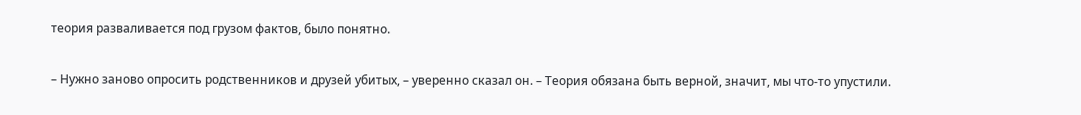теория разваливается под грузом фактов, было понятно.

– Нужно заново опросить родственников и друзей убитых, – уверенно сказал он. – Теория обязана быть верной, значит, мы что-то упустили.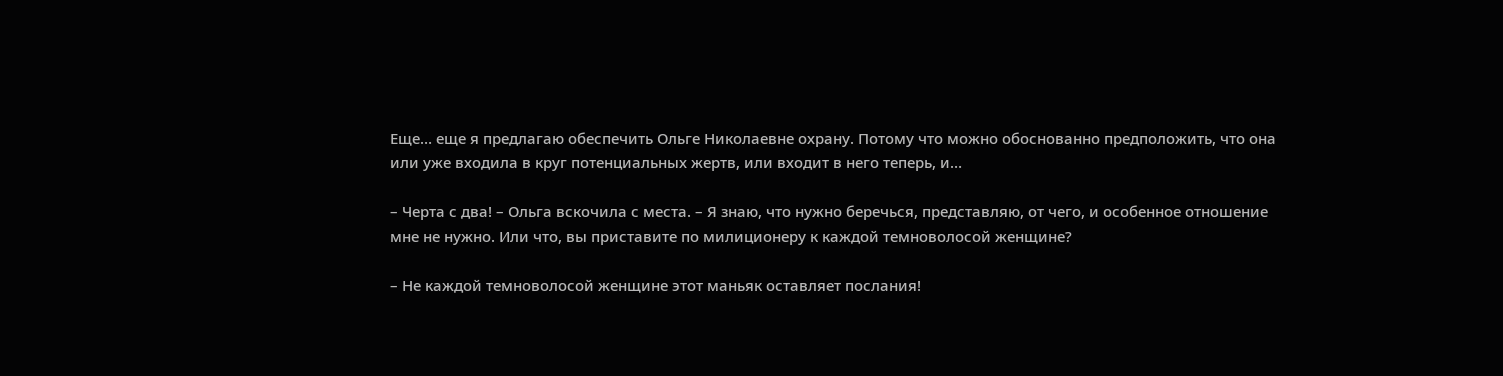Еще… еще я предлагаю обеспечить Ольге Николаевне охрану. Потому что можно обоснованно предположить, что она или уже входила в круг потенциальных жертв, или входит в него теперь, и…

– Черта с два! – Ольга вскочила с места. – Я знаю, что нужно беречься, представляю, от чего, и особенное отношение мне не нужно. Или что, вы приставите по милиционеру к каждой темноволосой женщине?

– Не каждой темноволосой женщине этот маньяк оставляет послания!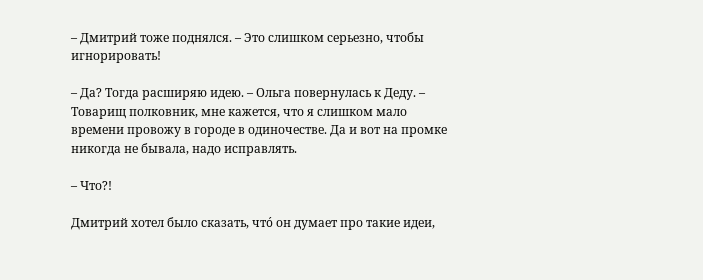– Дмитрий тоже поднялся. – Это слишком серьезно, чтобы игнорировать!

– Да? Тогда расширяю идею. – Ольга повернулась к Деду. – Товарищ полковник, мне кажется, что я слишком мало времени провожу в городе в одиночестве. Да и вот на промке никогда не бывала, надо исправлять.

– Что?!

Дмитрий хотел было сказать, чтó он думает про такие идеи,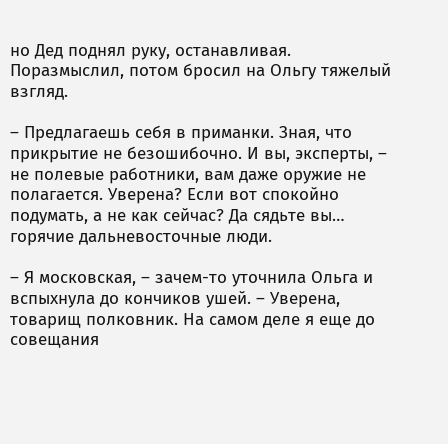но Дед поднял руку, останавливая. Поразмыслил, потом бросил на Ольгу тяжелый взгляд.

– Предлагаешь себя в приманки. Зная, что прикрытие не безошибочно. И вы, эксперты, – не полевые работники, вам даже оружие не полагается. Уверена? Если вот спокойно подумать, а не как сейчас? Да сядьте вы… горячие дальневосточные люди.

– Я московская, – зачем-то уточнила Ольга и вспыхнула до кончиков ушей. – Уверена, товарищ полковник. На самом деле я еще до совещания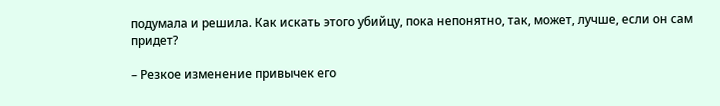подумала и решила. Как искать этого убийцу, пока непонятно, так, может, лучше, если он сам придет?

– Резкое изменение привычек его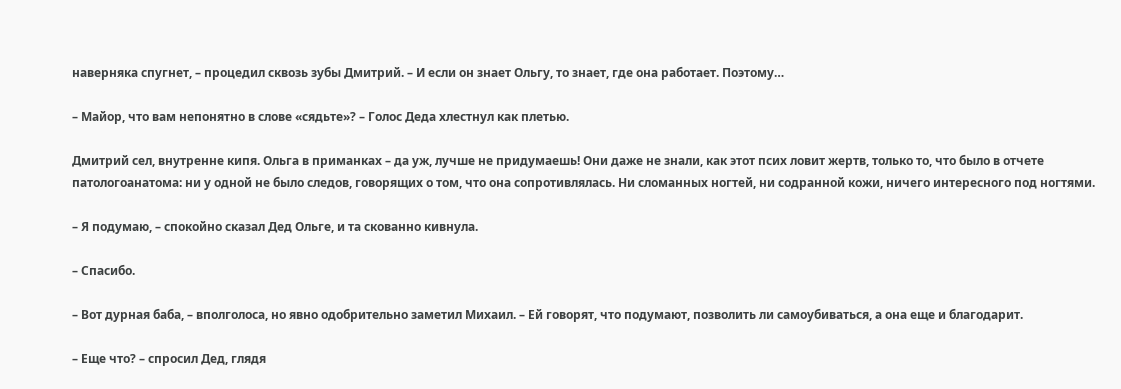наверняка спугнет, – процедил сквозь зубы Дмитрий. – И если он знает Ольгу, то знает, где она работает. Поэтому…

– Майор, что вам непонятно в слове «сядьте»? – Голос Деда хлестнул как плетью.

Дмитрий сел, внутренне кипя. Ольга в приманках – да уж, лучше не придумаешь! Они даже не знали, как этот псих ловит жертв, только то, что было в отчете патологоанатома: ни у одной не было следов, говорящих о том, что она сопротивлялась. Ни сломанных ногтей, ни содранной кожи, ничего интересного под ногтями.

– Я подумаю, – спокойно сказал Дед Ольге, и та скованно кивнула.

– Спасибо.

– Вот дурная баба, – вполголоса, но явно одобрительно заметил Михаил. – Ей говорят, что подумают, позволить ли самоубиваться, а она еще и благодарит.

– Еще что? – спросил Дед, глядя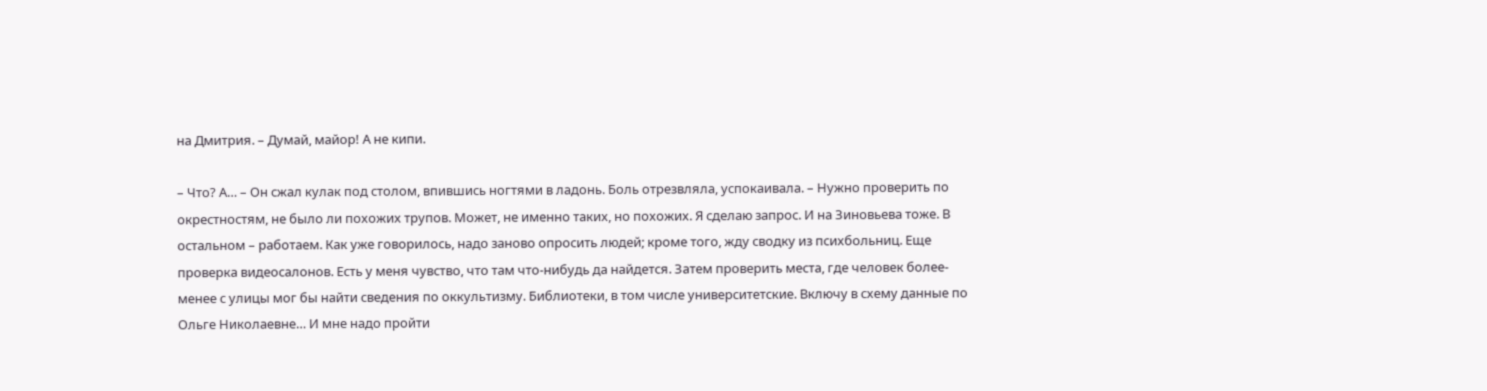на Дмитрия. – Думай, майор! А не кипи.

– Что? А… – Он сжал кулак под столом, впившись ногтями в ладонь. Боль отрезвляла, успокаивала. – Нужно проверить по окрестностям, не было ли похожих трупов. Может, не именно таких, но похожих. Я сделаю запрос. И на Зиновьева тоже. В остальном – работаем. Как уже говорилось, надо заново опросить людей; кроме того, жду сводку из психбольниц. Еще проверка видеосалонов. Есть у меня чувство, что там что-нибудь да найдется. Затем проверить места, где человек более-менее с улицы мог бы найти сведения по оккультизму. Библиотеки, в том числе университетские. Включу в схему данные по Ольге Николаевне… И мне надо пройти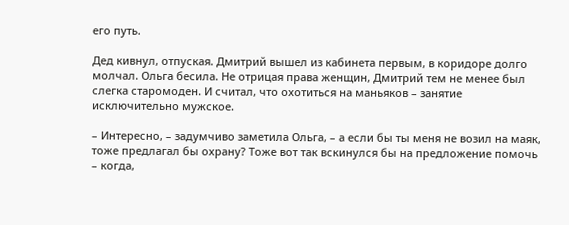его путь.

Дед кивнул, отпуская. Дмитрий вышел из кабинета первым, в коридоре долго молчал. Ольга бесила. Не отрицая права женщин, Дмитрий тем не менее был слегка старомоден. И считал, что охотиться на маньяков – занятие исключительно мужское.

– Интересно, – задумчиво заметила Ольга, – а если бы ты меня не возил на маяк, тоже предлагал бы охрану? Тоже вот так вскинулся бы на предложение помочь – когда,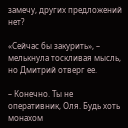замечу, других предложений нет?

«Сейчас бы закурить», – мелькнула тоскливая мысль, но Дмитрий отверг ее.

– Конечно. Ты не оперативник, Оля. Будь хоть монахом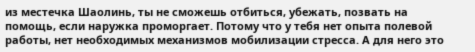из местечка Шаолинь, ты не сможешь отбиться, убежать, позвать на помощь, если наружка проморгает. Потому что у тебя нет опыта полевой работы, нет необходимых механизмов мобилизации стресса. А для него это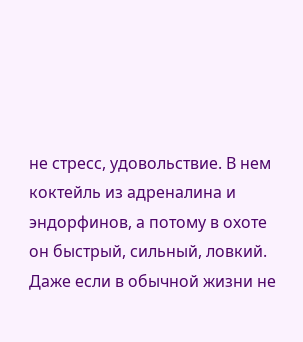не стресс, удовольствие. В нем коктейль из адреналина и эндорфинов, а потому в охоте он быстрый, сильный, ловкий. Даже если в обычной жизни не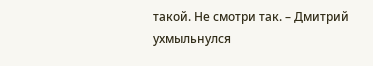такой. Не смотри так. – Дмитрий ухмыльнулся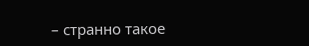– странно такое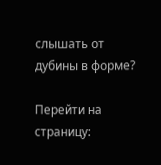слышать от дубины в форме?

Перейти на страницу: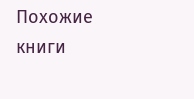Похожие книги